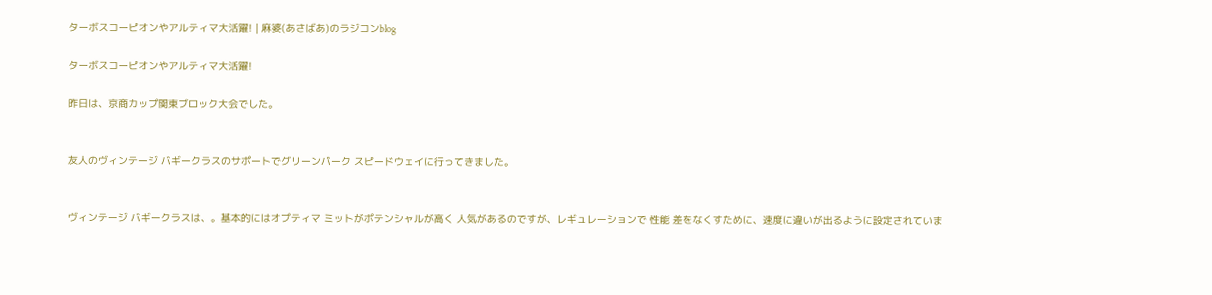ターボスコーピオンやアルティマ大活躍! | 麻婆(あさばあ)のラジコンblog

ターボスコーピオンやアルティマ大活躍!

昨日は、京商カップ関東ブロック大会でした。


友人のヴィンテージ バギークラスのサポートでグリーンパーク スピードウェイに行ってきました。


ヴィンテージ バギークラスは、。基本的にはオプティマ ミットがポテンシャルが高く 人気があるのですが、レギュレーションで 性能 差をなくすために、速度に違いが出るように設定されていま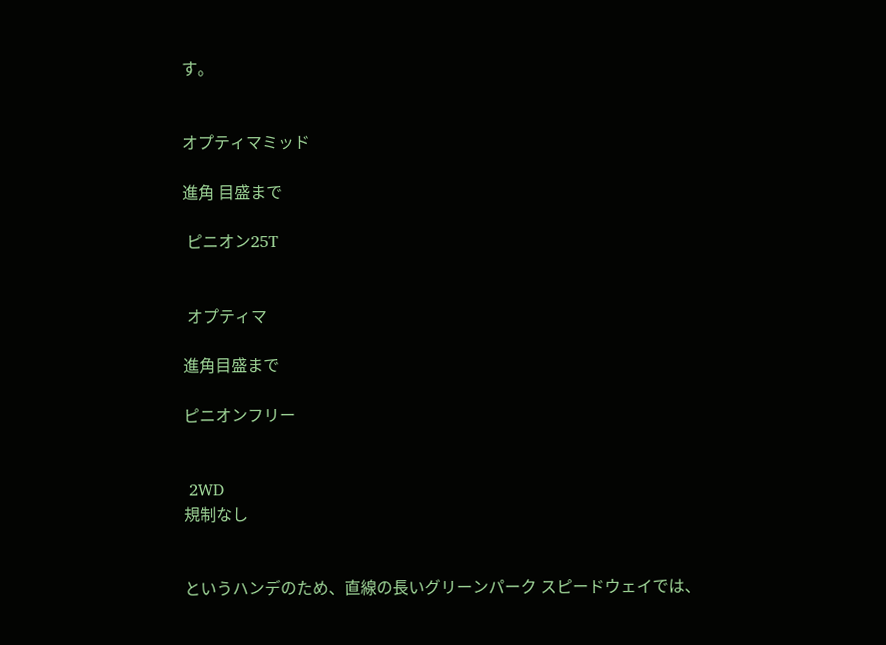す。


オプティマミッド

進角 目盛まで

 ピニオン25T


 オプティマ

進角目盛まで

ピニオンフリー


 2WD
規制なし


というハンデのため、直線の長いグリーンパーク スピードウェイでは、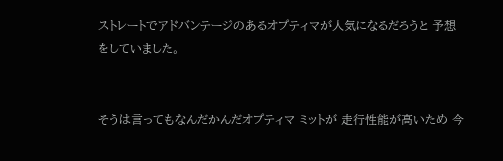ストレートでアドバンテージのあるオプティマが人気になるだろうと 予想をしていました。


そうは言ってもなんだかんだオプティマ ミットが 走行性能が高いため 今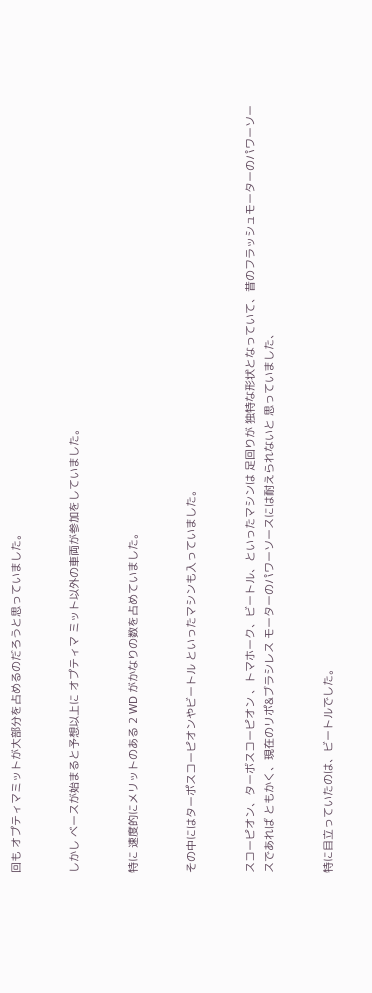回も オプティマミットが大部分を占めるのだろうと思っていました。


しかし ベースが始まると予想以上に オプティマ ミット以外の車両が参加をしていました。


特に 速度的にメリットのある 2 WD がかなりの数を占めていました。


その中にはターポスコーピオンやビートル といったマシンも入っていました。


スコーピオン、ターボスコーピオン 、トマホーク、ビートル、といったマシンは 足回りが 独特な形状となっていて、昔のフラッシュモーターのパワーソースであれば ともかく、現在のリポ&ブラシレス モーターのパワーソースには耐えられないと 思っていました、


特に目立っていたのは、ビートルでした。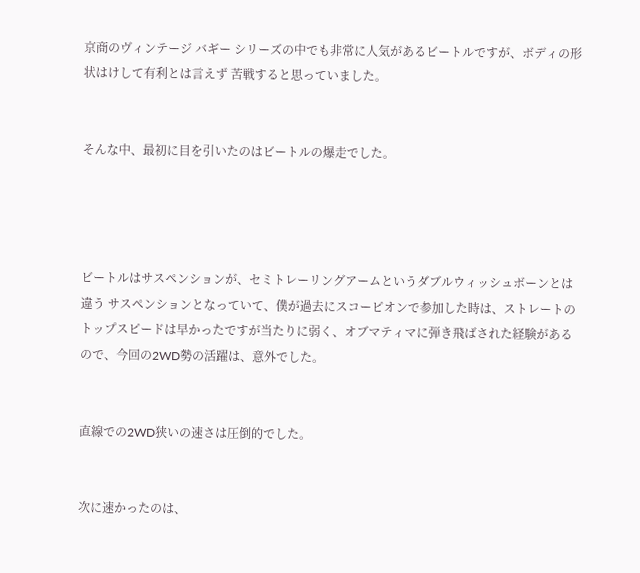京商のヴィンテージ バギー シリーズの中でも非常に人気があるビートルですが、ボディの形状はけして有利とは言えず 苦戦すると思っていました。


そんな中、最初に目を引いたのはビートルの爆走でした。




ビートルはサスペンションが、セミトレーリングアームというダブルウィッシュボーンとは違う サスペンションとなっていて、僕が過去にスコーピオンで参加した時は、ストレートのトップスピードは早かったですが当たりに弱く、オブマティマに弾き飛ばされた経験があるので、今回の2WD勢の活躍は、意外でした。


直線での2WD狭いの速さは圧倒的でした。


次に速かったのは、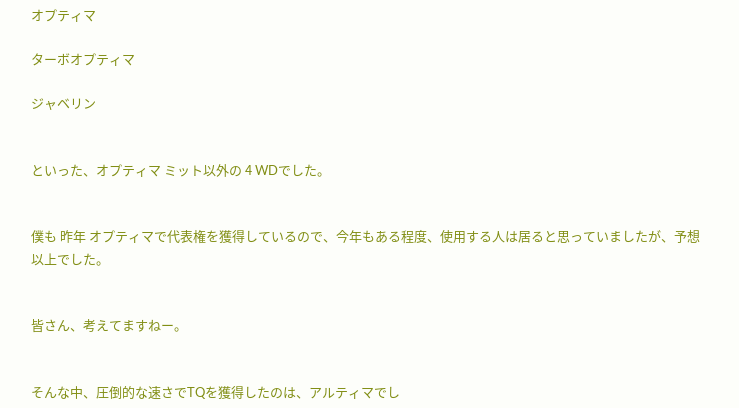オプティマ

ターボオプティマ

ジャベリン


といった、オプティマ ミット以外の 4 WDでした。


僕も 昨年 オプティマで代表権を獲得しているので、今年もある程度、使用する人は居ると思っていましたが、予想以上でした。


皆さん、考えてますねー。


そんな中、圧倒的な速さでTQを獲得したのは、アルティマでし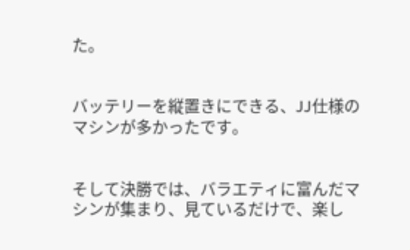た。


バッテリーを縦置きにできる、JJ仕様のマシンが多かったです。


そして決勝では、バラエティに富んだマシンが集まり、見ているだけで、楽し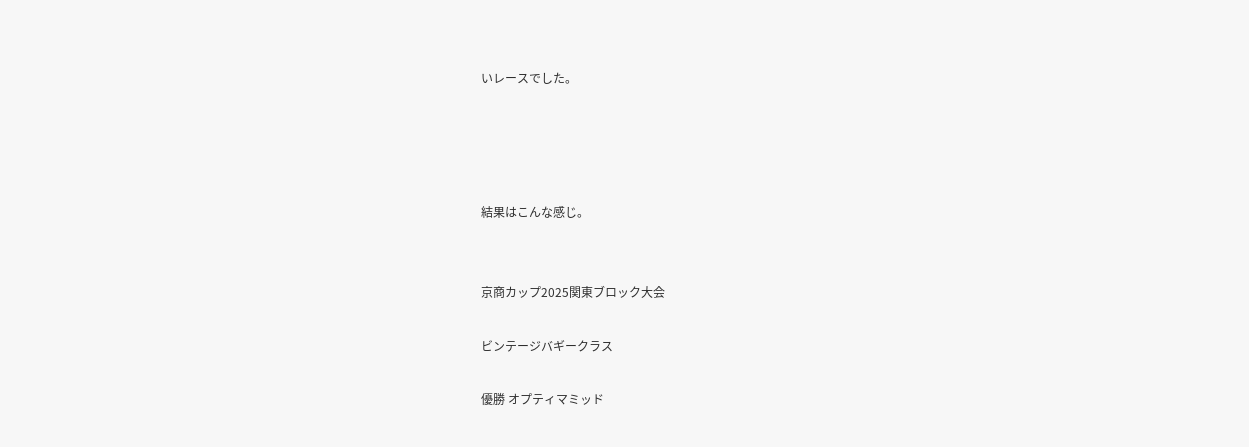いレースでした。




結果はこんな感じ。


京商カップ2025関東ブロック大会

ビンテージバギークラス

優勝 オプティマミッド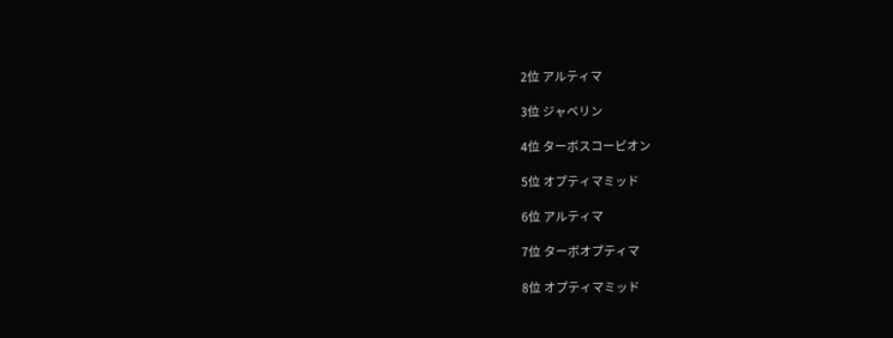2位 アルティマ

3位 ジャベリン

4位 ターボスコーピオン

5位 オプティマミッド

6位 アルティマ

7位 ターボオプティマ

8位 オプティマミッド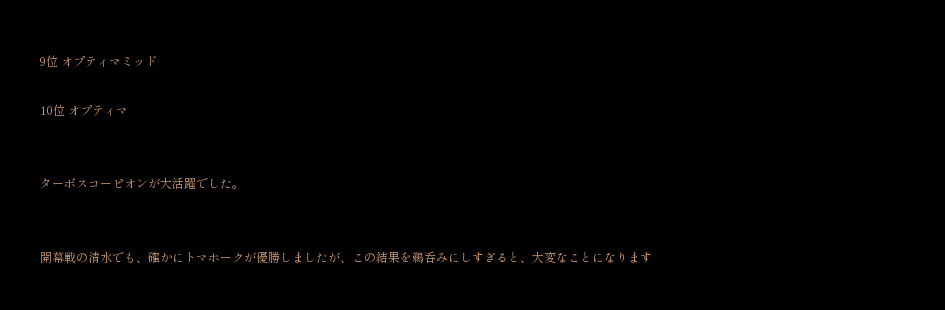9位 オプティマミッド

10位 オプティマ


ターボスコーピオンが大活躍でした。


開幕戦の清水でも、確かにトマホークが優勝しましたが、この結果を鵜呑みにしすぎると、大変なことになります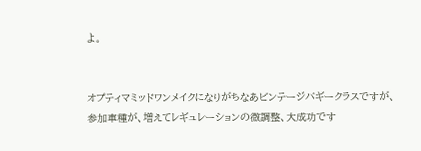よ。


オプティマミッドワンメイクになりがちなあビンテージバギークラスですが、参加車種が、増えてレギュレーションの微調整、大成功です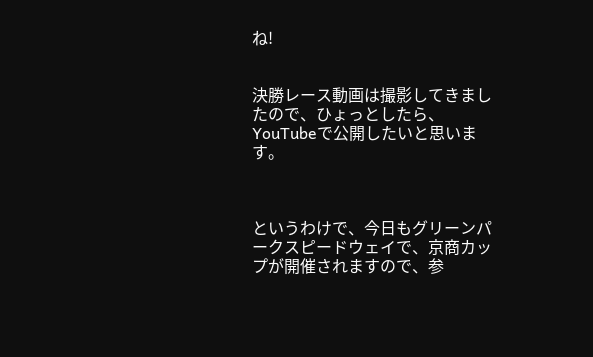ね!


決勝レース動画は撮影してきましたので、ひょっとしたら、YouTubeで公開したいと思います。



というわけで、今日もグリーンパークスピードウェイで、京商カップが開催されますので、参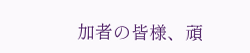加者の皆様、頑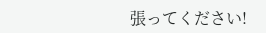張ってください!